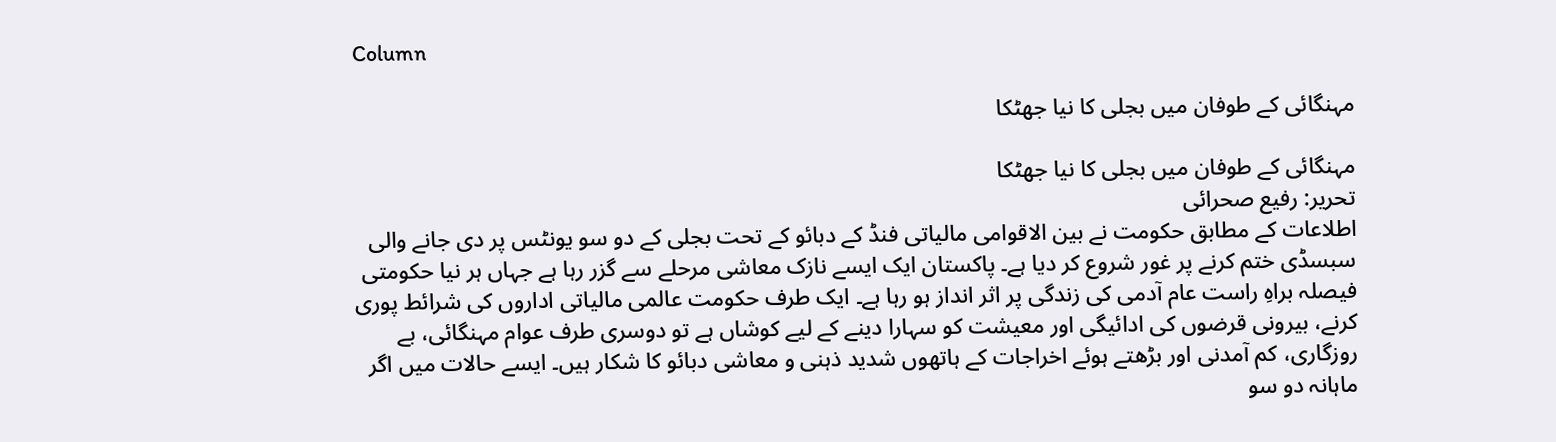Column

مہنگائی کے طوفان میں بجلی کا نیا جھٹکا

مہنگائی کے طوفان میں بجلی کا نیا جھٹکا
تحریر: رفیع صحرائی
اطلاعات کے مطابق حکومت نے بین الاقوامی مالیاتی فنڈ کے دبائو کے تحت بجلی کے دو سو یونٹس پر دی جانے والی سبسڈی ختم کرنے پر غور شروع کر دیا ہے۔ پاکستان ایک ایسے نازک معاشی مرحلے سے گزر رہا ہے جہاں ہر نیا حکومتی فیصلہ براہِ راست عام آدمی کی زندگی پر اثر انداز ہو رہا ہے۔ ایک طرف حکومت عالمی مالیاتی اداروں کی شرائط پوری کرنے، بیرونی قرضوں کی ادائیگی اور معیشت کو سہارا دینے کے لیے کوشاں ہے تو دوسری طرف عوام مہنگائی، بے روزگاری، کم آمدنی اور بڑھتے ہوئے اخراجات کے ہاتھوں شدید ذہنی و معاشی دبائو کا شکار ہیں۔ ایسے حالات میں اگر ماہانہ دو سو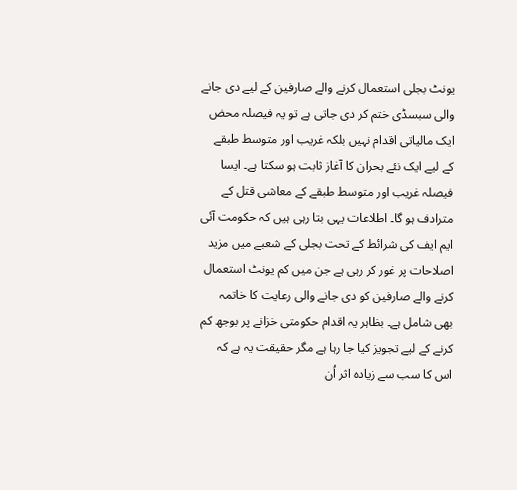یونٹ بجلی استعمال کرنے والے صارفین کے لیے دی جانے والی سبسڈی ختم کر دی جاتی ہے تو یہ فیصلہ محض ایک مالیاتی اقدام نہیں بلکہ غریب اور متوسط طبقے کے لیے ایک نئے بحران کا آغاز ثابت ہو سکتا ہے۔ ایسا فیصلہ غریب اور متوسط طبقے کے معاشی قتل کے مترادف ہو گا۔ اطلاعات یہی بتا رہی ہیں کہ حکومت آئی ایم ایف کی شرائط کے تحت بجلی کے شعبے میں مزید اصلاحات پر غور کر رہی ہے جن میں کم یونٹ استعمال کرنے والے صارفین کو دی جانے والی رعایت کا خاتمہ بھی شامل ہے۔ بظاہر یہ اقدام حکومتی خزانے پر بوجھ کم کرنے کے لیے تجویز کیا جا رہا ہے مگر حقیقت یہ ہے کہ اس کا سب سے زیادہ اثر اُن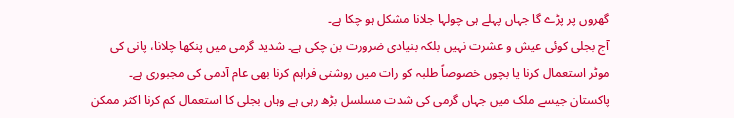گھروں پر پڑے گا جہاں پہلے ہی چولہا جلانا مشکل ہو چکا ہے۔
آج بجلی کوئی عیش و عشرت نہیں بلکہ بنیادی ضرورت بن چکی ہے۔ شدید گرمی میں پنکھا چلانا، پانی کی موٹر استعمال کرنا یا بچوں خصوصاً طلبہ کو رات میں روشنی فراہم کرنا بھی عام آدمی کی مجبوری ہے۔ پاکستان جیسے ملک میں جہاں گرمی کی شدت مسلسل بڑھ رہی ہے وہاں بجلی کا استعمال کم کرنا اکثر ممکن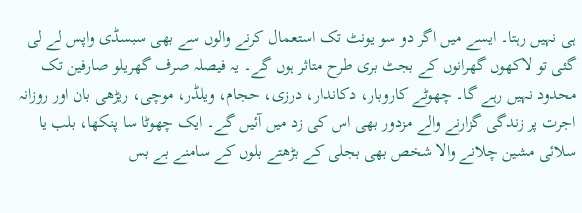ہی نہیں رہتا۔ ایسے میں اگر دو سو یونٹ تک استعمال کرنے والوں سے بھی سبسڈی واپس لے لی گئی تو لاکھوں گھرانوں کے بجٹ بری طرح متاثر ہوں گے۔ یہ فیصلہ صرف گھریلو صارفین تک محدود نہیں رہے گا۔ چھوٹے کاروبار، دکاندار، درزی، حجام، ویلڈر، موچی، ریڑھی بان اور روزانہ اجرت پر زندگی گزارنے والے مزدور بھی اس کی زد میں آئیں گے۔ ایک چھوٹا سا پنکھا، بلب یا سلائی مشین چلانے والا شخص بھی بجلی کے بڑھتے بلوں کے سامنے بے بس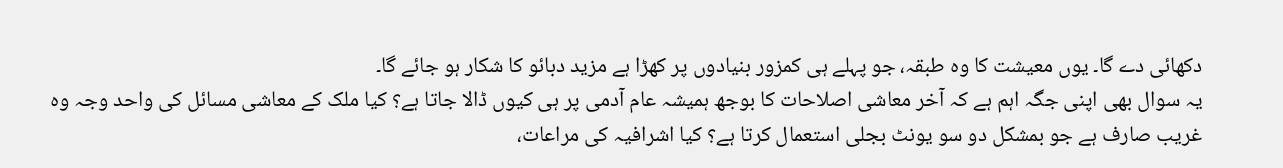دکھائی دے گا۔ یوں معیشت کا وہ طبقہ، جو پہلے ہی کمزور بنیادوں پر کھڑا ہے مزید دبائو کا شکار ہو جائے گا۔
یہ سوال بھی اپنی جگہ اہم ہے کہ آخر معاشی اصلاحات کا بوجھ ہمیشہ عام آدمی پر ہی کیوں ڈالا جاتا ہے؟ کیا ملک کے معاشی مسائل کی واحد وجہ وہ غریب صارف ہے جو بمشکل دو سو یونٹ بجلی استعمال کرتا ہے؟ کیا اشرافیہ کی مراعات،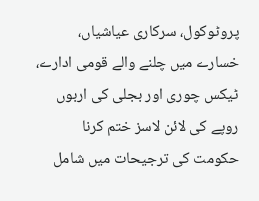پروٹوکول، سرکاری عیاشیاں، خسارے میں چلنے والے قومی ادارے، ٹیکس چوری اور بجلی کی اربوں روپے کی لائن لاسز ختم کرنا حکومت کی ترجیحات میں شامل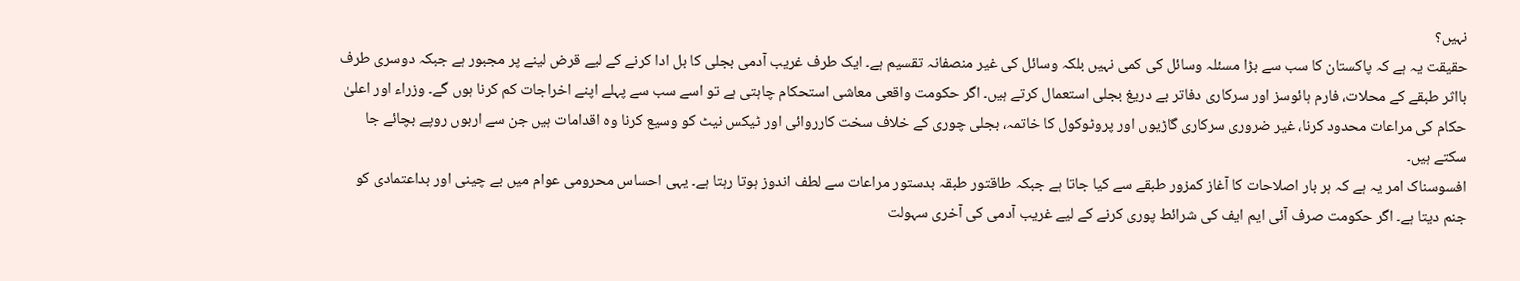نہیں؟
حقیقت یہ ہے کہ پاکستان کا سب سے بڑا مسئلہ وسائل کی کمی نہیں بلکہ وسائل کی غیر منصفانہ تقسیم ہے۔ ایک طرف غریب آدمی بجلی کا بل ادا کرنے کے لیے قرض لینے پر مجبور ہے جبکہ دوسری طرف بااثر طبقے کے محلات، فارم ہائوسز اور سرکاری دفاتر بے دریغ بجلی استعمال کرتے ہیں۔ اگر حکومت واقعی معاشی استحکام چاہتی ہے تو اسے سب سے پہلے اپنے اخراجات کم کرنا ہوں گے۔ وزراء اور اعلیٰ حکام کی مراعات محدود کرنا، غیر ضروری سرکاری گاڑیوں اور پروٹوکول کا خاتمہ، بجلی چوری کے خلاف سخت کارروائی اور ٹیکس نیٹ کو وسیع کرنا وہ اقدامات ہیں جن سے اربوں روپے بچائے جا سکتے ہیں۔
افسوسناک امر یہ ہے کہ ہر بار اصلاحات کا آغاز کمزور طبقے سے کیا جاتا ہے جبکہ طاقتور طبقہ بدستور مراعات سے لطف اندوز ہوتا رہتا ہے۔ یہی احساس محرومی عوام میں بے چینی اور بداعتمادی کو جنم دیتا ہے۔ اگر حکومت صرف آئی ایم ایف کی شرائط پوری کرنے کے لیے غریب آدمی کی آخری سہولت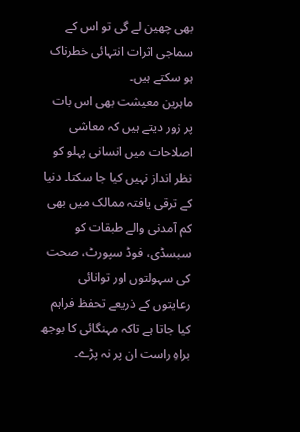بھی چھین لے گی تو اس کے سماجی اثرات انتہائی خطرناک ہو سکتے ہیں۔
ماہرین معیشت بھی اس بات پر زور دیتے ہیں کہ معاشی اصلاحات میں انسانی پہلو کو نظر انداز نہیں کیا جا سکتا۔ دنیا کے ترقی یافتہ ممالک میں بھی کم آمدنی والے طبقات کو سبسڈی، فوڈ سپورٹ، صحت کی سہولتوں اور توانائی رعایتوں کے ذریعے تحفظ فراہم کیا جاتا ہے تاکہ مہنگائی کا بوجھ براہِ راست ان پر نہ پڑے۔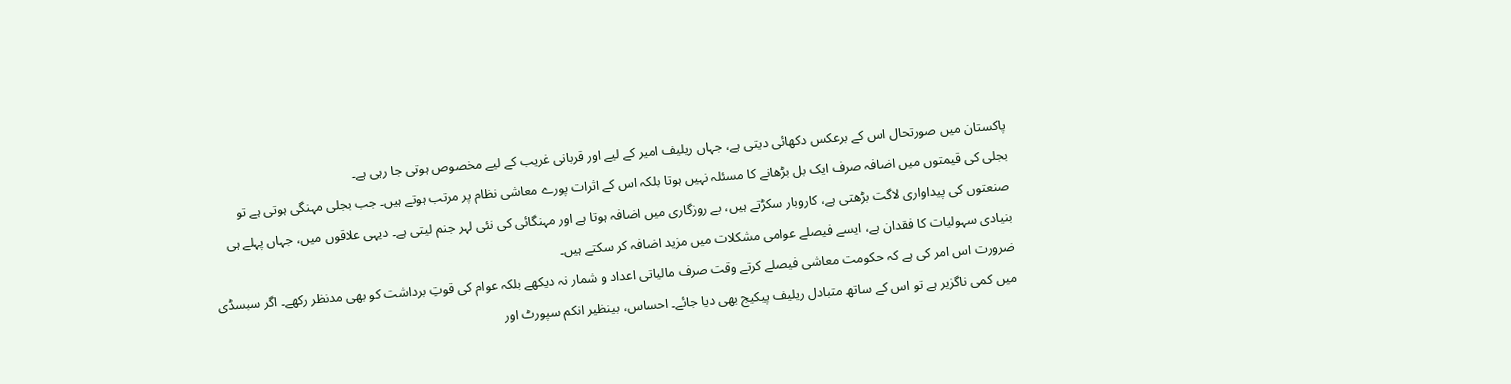پاکستان میں صورتحال اس کے برعکس دکھائی دیتی ہے، جہاں ریلیف امیر کے لیے اور قربانی غریب کے لیے مخصوص ہوتی جا رہی ہے۔
بجلی کی قیمتوں میں اضافہ صرف ایک بل بڑھانے کا مسئلہ نہیں ہوتا بلکہ اس کے اثرات پورے معاشی نظام پر مرتب ہوتے ہیں۔ جب بجلی مہنگی ہوتی ہے تو صنعتوں کی پیداواری لاگت بڑھتی ہے، کاروبار سکڑتے ہیں، بے روزگاری میں اضافہ ہوتا ہے اور مہنگائی کی نئی لہر جنم لیتی ہے۔ دیہی علاقوں میں، جہاں پہلے ہی بنیادی سہولیات کا فقدان ہے، ایسے فیصلے عوامی مشکلات میں مزید اضافہ کر سکتے ہیں۔
ضرورت اس امر کی ہے کہ حکومت معاشی فیصلے کرتے وقت صرف مالیاتی اعداد و شمار نہ دیکھے بلکہ عوام کی قوتِ برداشت کو بھی مدنظر رکھے۔ اگر سبسڈی میں کمی ناگزیر ہے تو اس کے ساتھ متبادل ریلیف پیکیج بھی دیا جائے۔ احساس، بینظیر انکم سپورٹ اور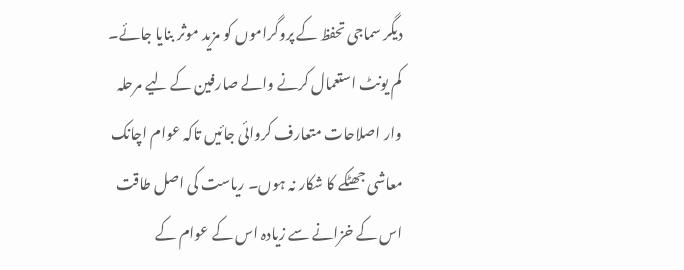دیگر سماجی تحفظ کے پروگراموں کو مزید موثر بنایا جائے۔ کم یونٹ استعمال کرنے والے صارفین کے لیے مرحلہ وار اصلاحات متعارف کروائی جائیں تاکہ عوام اچانک معاشی جھٹکے کا شکار نہ ہوں۔ ریاست کی اصل طاقت اس کے خزانے سے زیادہ اس کے عوام کے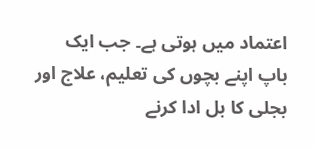اعتماد میں ہوتی ہے۔ جب ایک باپ اپنے بچوں کی تعلیم، علاج اور بجلی کا بل ادا کرنے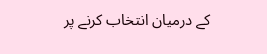کے درمیان انتخاب کرنے پر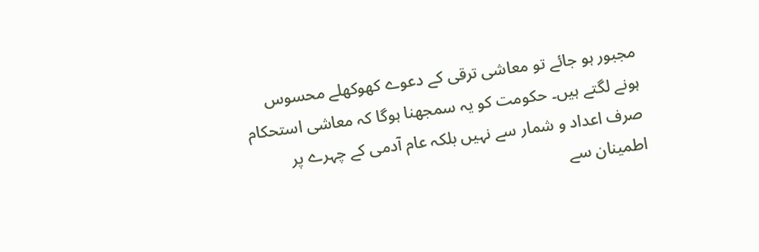مجبور ہو جائے تو معاشی ترقی کے دعوے کھوکھلے محسوس ہونے لگتے ہیں۔ حکومت کو یہ سمجھنا ہوگا کہ معاشی استحکام صرف اعداد و شمار سے نہیں بلکہ عام آدمی کے چہرے پر اطمینان سے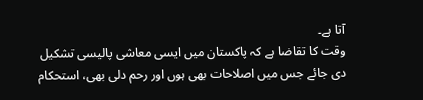آتا ہے۔
وقت کا تقاضا ہے کہ پاکستان میں ایسی معاشی پالیسی تشکیل دی جائے جس میں اصلاحات بھی ہوں اور رحم دلی بھی، استحکام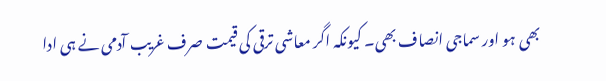بھی ہو اور سماجی انصاف بھی۔ کیونکہ اگر معاشی ترقی کی قیمت صرف غریب آدمی نے ہی ادا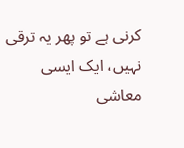کرنی ہے تو پھر یہ ترقی نہیں، ایک ایسی معاشی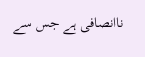ناانصافی ہے جس سے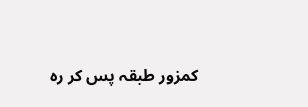کمزور طبقہ پس کر رہ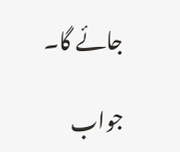جائے گا۔

جواب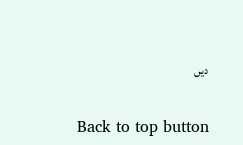دیں

Back to top button